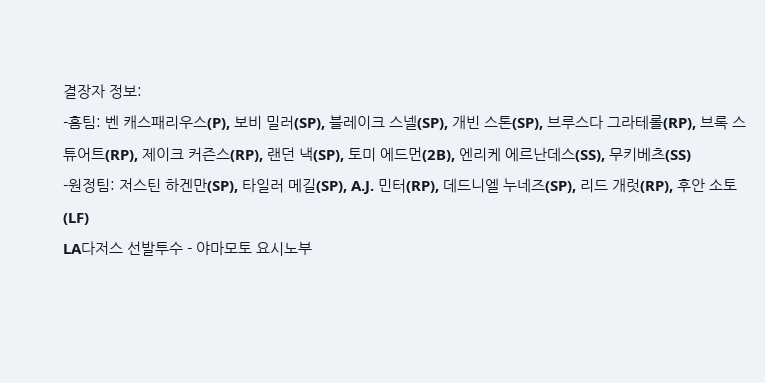결장자 정보:
-홈팀: 벤 캐스패리우스(P), 보비 밀러(SP), 블레이크 스넬(SP), 개빈 스톤(SP), 브루스다 그라테롤(RP), 브록 스튜어트(RP), 제이크 커즌스(RP), 랜던 낵(SP), 토미 에드먼(2B), 엔리케 에르난데스(SS), 무키베츠(SS)
-원정팀: 저스틴 하겐만(SP), 타일러 메길(SP), A.J. 민터(RP), 데드니엘 누네즈(SP), 리드 개럿(RP), 후안 소토(LF)
LA다저스 선발투수 - 야마모토 요시노부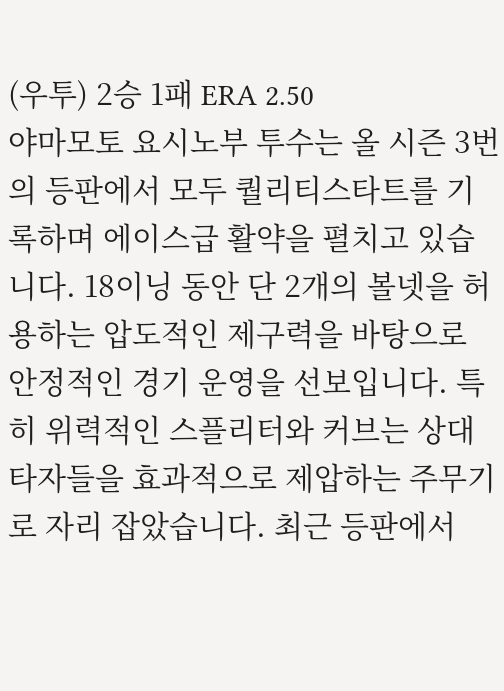(우투) 2승 1패 ERA 2.50
야마모토 요시노부 투수는 올 시즌 3번의 등판에서 모두 퀄리티스타트를 기록하며 에이스급 활약을 펼치고 있습니다. 18이닝 동안 단 2개의 볼넷을 허용하는 압도적인 제구력을 바탕으로 안정적인 경기 운영을 선보입니다. 특히 위력적인 스플리터와 커브는 상대 타자들을 효과적으로 제압하는 주무기로 자리 잡았습니다. 최근 등판에서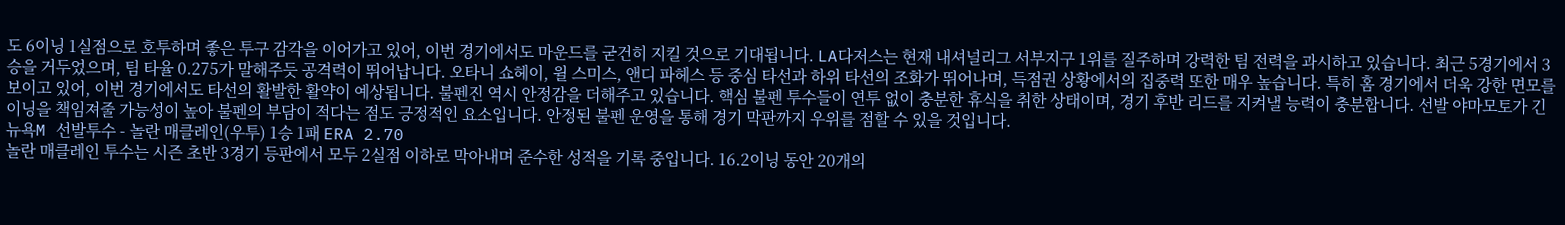도 6이닝 1실점으로 호투하며 좋은 투구 감각을 이어가고 있어, 이번 경기에서도 마운드를 굳건히 지킬 것으로 기대됩니다. LA다저스는 현재 내셔널리그 서부지구 1위를 질주하며 강력한 팀 전력을 과시하고 있습니다. 최근 5경기에서 3승을 거두었으며, 팀 타율 0.275가 말해주듯 공격력이 뛰어납니다. 오타니 쇼헤이, 윌 스미스, 앤디 파헤스 등 중심 타선과 하위 타선의 조화가 뛰어나며, 득점권 상황에서의 집중력 또한 매우 높습니다. 특히 홈 경기에서 더욱 강한 면모를 보이고 있어, 이번 경기에서도 타선의 활발한 활약이 예상됩니다. 불펜진 역시 안정감을 더해주고 있습니다. 핵심 불펜 투수들이 연투 없이 충분한 휴식을 취한 상태이며, 경기 후반 리드를 지켜낼 능력이 충분합니다. 선발 야마모토가 긴 이닝을 책임져줄 가능성이 높아 불펜의 부담이 적다는 점도 긍정적인 요소입니다. 안정된 불펜 운영을 통해 경기 막판까지 우위를 점할 수 있을 것입니다.
뉴욕M 선발투수 - 놀란 매클레인(우투) 1승 1패 ERA 2.70
놀란 매클레인 투수는 시즌 초반 3경기 등판에서 모두 2실점 이하로 막아내며 준수한 성적을 기록 중입니다. 16.2이닝 동안 20개의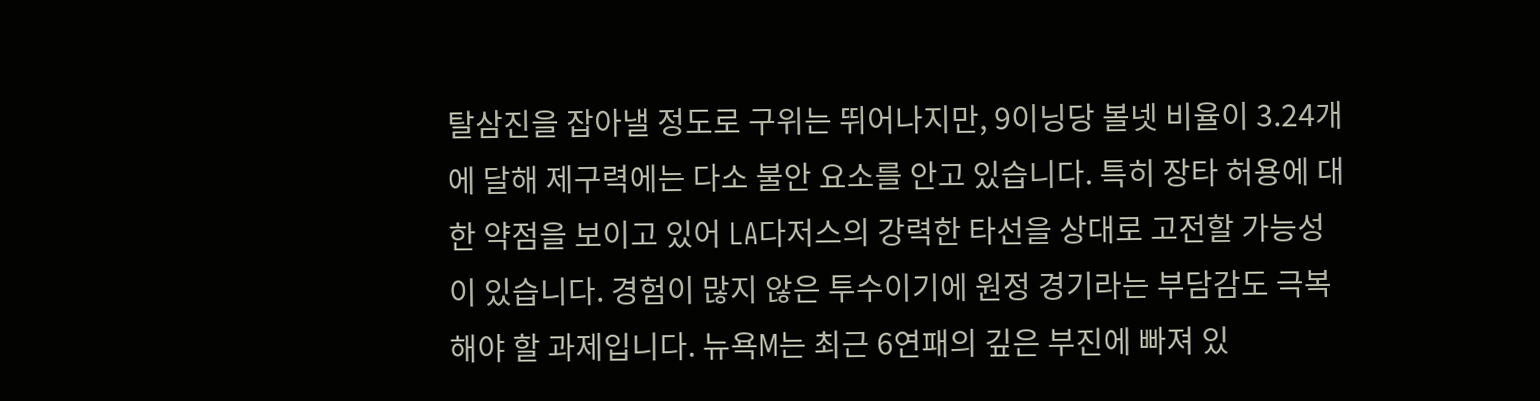탈삼진을 잡아낼 정도로 구위는 뛰어나지만, 9이닝당 볼넷 비율이 3.24개에 달해 제구력에는 다소 불안 요소를 안고 있습니다. 특히 장타 허용에 대한 약점을 보이고 있어 LA다저스의 강력한 타선을 상대로 고전할 가능성이 있습니다. 경험이 많지 않은 투수이기에 원정 경기라는 부담감도 극복해야 할 과제입니다. 뉴욕M는 최근 6연패의 깊은 부진에 빠져 있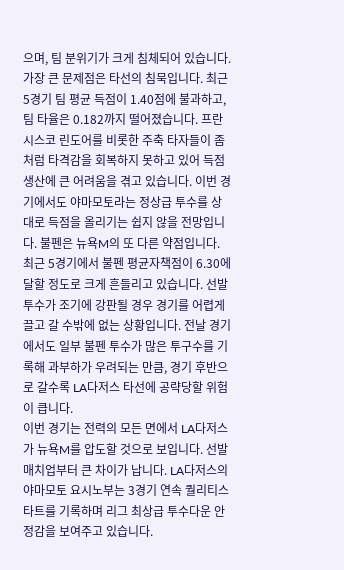으며, 팀 분위기가 크게 침체되어 있습니다. 가장 큰 문제점은 타선의 침묵입니다. 최근 5경기 팀 평균 득점이 1.40점에 불과하고, 팀 타율은 0.182까지 떨어졌습니다. 프란시스코 린도어를 비롯한 주축 타자들이 좀처럼 타격감을 회복하지 못하고 있어 득점 생산에 큰 어려움을 겪고 있습니다. 이번 경기에서도 야마모토라는 정상급 투수를 상대로 득점을 올리기는 쉽지 않을 전망입니다. 불펜은 뉴욕M의 또 다른 약점입니다. 최근 5경기에서 불펜 평균자책점이 6.30에 달할 정도로 크게 흔들리고 있습니다. 선발 투수가 조기에 강판될 경우 경기를 어렵게 끌고 갈 수밖에 없는 상황입니다. 전날 경기에서도 일부 불펜 투수가 많은 투구수를 기록해 과부하가 우려되는 만큼, 경기 후반으로 갈수록 LA다저스 타선에 공략당할 위험이 큽니다.
이번 경기는 전력의 모든 면에서 LA다저스가 뉴욕M를 압도할 것으로 보입니다. 선발 매치업부터 큰 차이가 납니다. LA다저스의 야마모토 요시노부는 3경기 연속 퀄리티스타트를 기록하며 리그 최상급 투수다운 안정감을 보여주고 있습니다.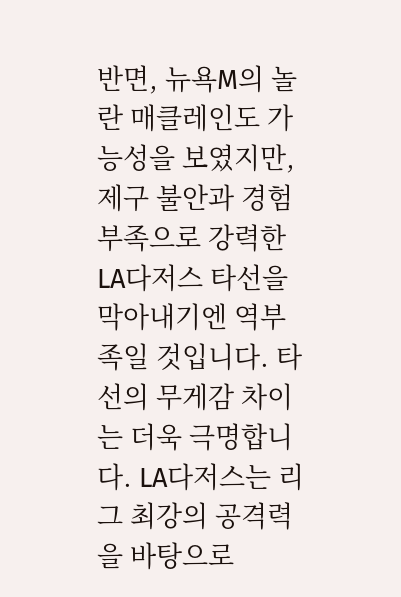반면, 뉴욕M의 놀란 매클레인도 가능성을 보였지만, 제구 불안과 경험 부족으로 강력한 LA다저스 타선을 막아내기엔 역부족일 것입니다. 타선의 무게감 차이는 더욱 극명합니다. LA다저스는 리그 최강의 공격력을 바탕으로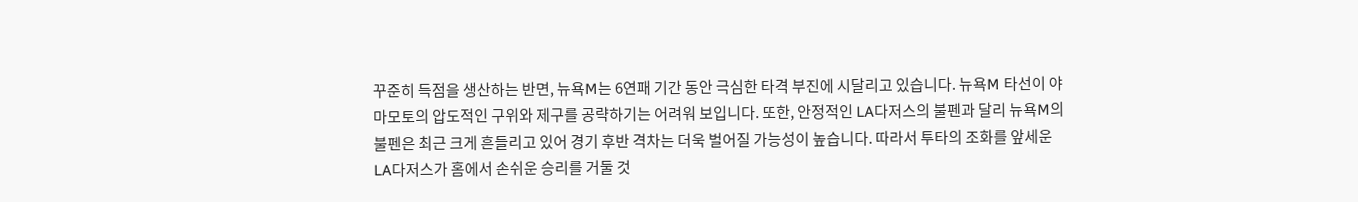꾸준히 득점을 생산하는 반면, 뉴욕M는 6연패 기간 동안 극심한 타격 부진에 시달리고 있습니다. 뉴욕M 타선이 야마모토의 압도적인 구위와 제구를 공략하기는 어려워 보입니다. 또한, 안정적인 LA다저스의 불펜과 달리 뉴욕M의 불펜은 최근 크게 흔들리고 있어 경기 후반 격차는 더욱 벌어질 가능성이 높습니다. 따라서 투타의 조화를 앞세운 LA다저스가 홈에서 손쉬운 승리를 거둘 것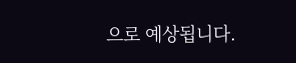으로 예상됩니다.